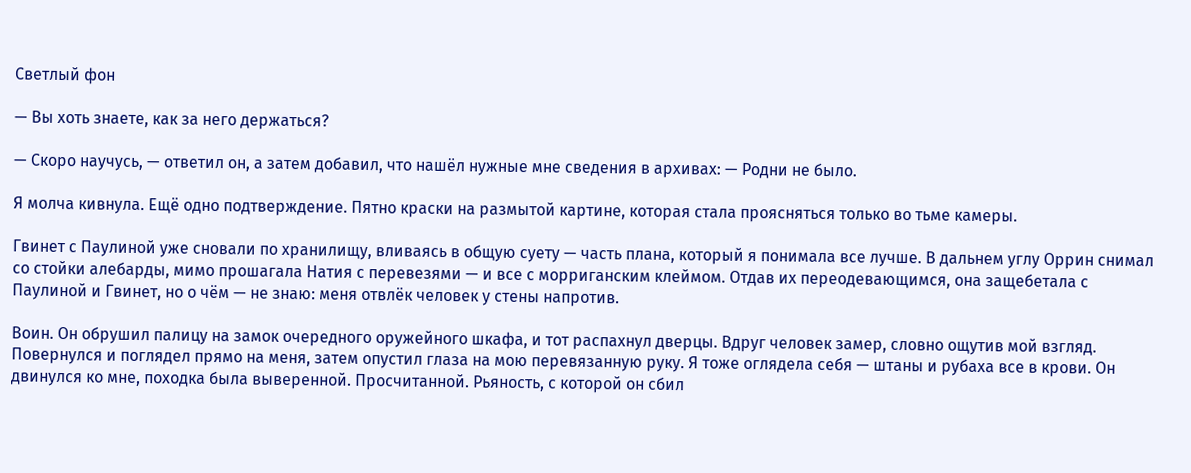Светлый фон

— Вы хоть знаете, как за него держаться?

— Скоро научусь, — ответил он, а затем добавил, что нашёл нужные мне сведения в архивах: — Родни не было.

Я молча кивнула. Ещё одно подтверждение. Пятно краски на размытой картине, которая стала проясняться только во тьме камеры.

Гвинет с Паулиной уже сновали по хранилищу, вливаясь в общую суету — часть плана, который я понимала все лучше. В дальнем углу Оррин снимал со стойки алебарды, мимо прошагала Натия с перевезями — и все с морриганским клеймом. Отдав их переодевающимся, она защебетала с Паулиной и Гвинет, но о чём — не знаю: меня отвлёк человек у стены напротив.

Воин. Он обрушил палицу на замок очередного оружейного шкафа, и тот распахнул дверцы. Вдруг человек замер, словно ощутив мой взгляд. Повернулся и поглядел прямо на меня, затем опустил глаза на мою перевязанную руку. Я тоже оглядела себя — штаны и рубаха все в крови. Он двинулся ко мне, походка была выверенной. Просчитанной. Рьяность, с которой он сбил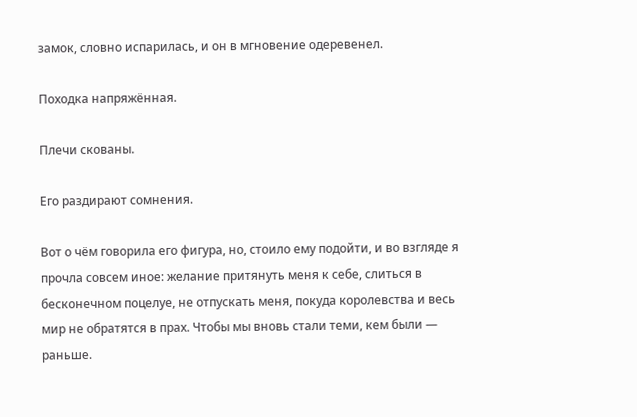замок, словно испарилась, и он в мгновение одеревенел.

Походка напряжённая.

Плечи скованы.

Его раздирают сомнения.

Вот о чём говорила его фигура, но, стоило ему подойти, и во взгляде я прочла совсем иное: желание притянуть меня к себе, слиться в бесконечном поцелуе, не отпускать меня, покуда королевства и весь мир не обратятся в прах. Чтобы мы вновь стали теми, кем были — раньше.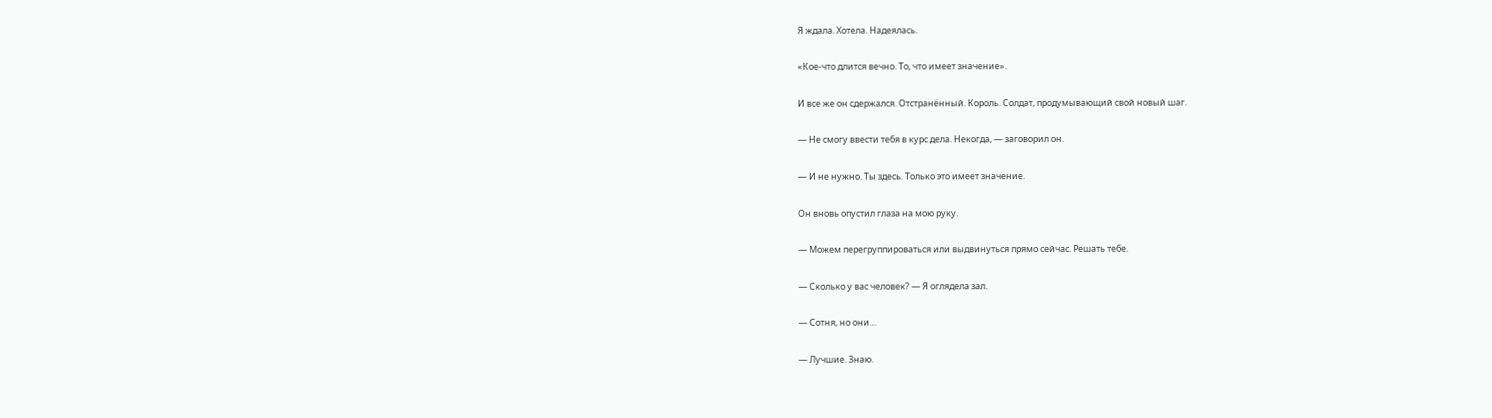Я ждала. Хотела. Надеялась.

«Кое-что длится вечно. То, что имеет значение».

И все же он сдержался. Отстранённый. Король. Солдат, продумывающий свой новый шаг.

— Не смогу ввести тебя в курс дела. Некогда, — заговорил он.

— И не нужно. Ты здесь. Только это имеет значение.

Он вновь опустил глаза на мою руку.

— Можем перегруппироваться или выдвинуться прямо сейчас. Решать тебе.

— Сколько у вас человек? — Я оглядела зал.

— Сотня, но они…

— Лучшие. Знаю.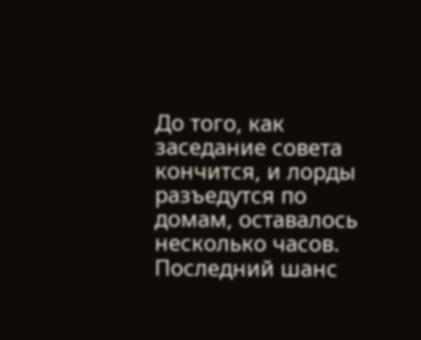До того, как заседание совета кончится, и лорды разъедутся по домам, оставалось несколько часов. Последний шанс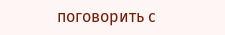поговорить с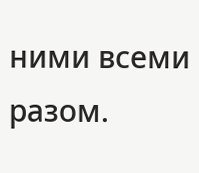ними всеми разом.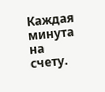Каждая минута на счету.